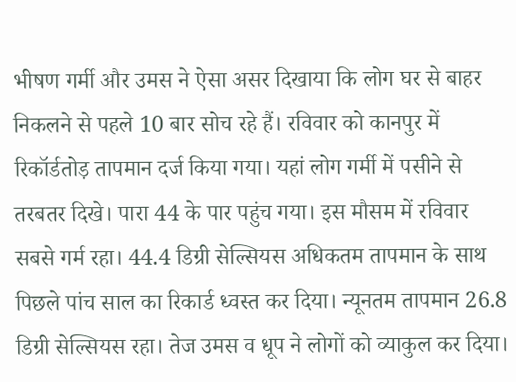भीषण गर्मी और उमस ने ऐसा असर दिखाया कि लोग घर से बाहर निकलने से पहले 10 बार सोच रहे हैं। रविवार को कानपुर में रिकॉर्डतोड़ तापमान दर्ज किया गया। यहां लोग गर्मी में पसीने से तरबतर दिखे। पारा 44 के पार पहुंच गया। इस मौसम में रविवार सबसे गर्म रहा। 44.4 डिग्री सेल्सियस अधिकतम तापमान के साथ पिछले पांच साल का रिकार्ड ध्वस्त कर दिया। न्यूनतम तापमान 26.8 डिग्री सेल्सियस रहा। तेज उमस व धूप ने लोगों को व्याकुल कर दिया।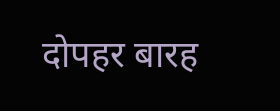दोपहर बारह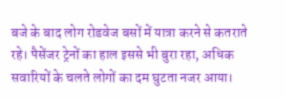बजे के बाद लोग रोडवेज बसों में यात्रा करने से कतराते रहे। पैसेंजर ट्रेनों का हाल इससे भी बुरा रहा, अधिक सवारियों के चलते लोगों का दम घुटता नजर आया।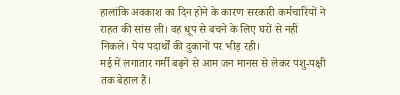हालांकि अवकाश का दिन होने के कारण सरकारी कर्मचारियों ने राहत की सांस ली। वह धूप से बचने के लिए घरों से नहीं निकले। पेय पदार्थों की दुकानों पर भीड़ रही।
मई में लगातार गर्मी बढ़ने से आम जन मानस से लेकर पशु-पक्षी तक बेहाल हैं।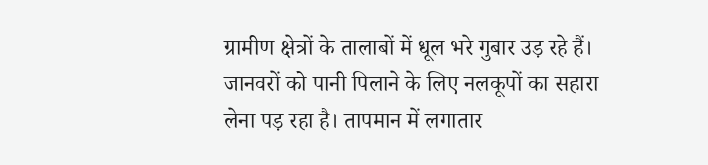ग्रामीण क्षेत्रों के तालाबों में धूल भरे गुबार उड़ रहे हैं। जानवरों को पानी पिलाने के लिए नलकूपों का सहारा लेना पड़ रहा है। तापमान में लगातार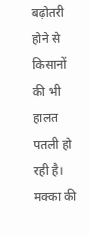बढ़ोतरी होने से किसानों की भी हालत पतली हो रही है। मक्का की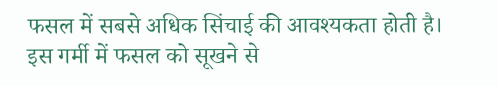फसल में सबसे अधिक सिंचाई की आवश्यकता होती है। इस गर्मी में फसल को सूखने से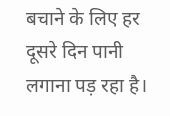बचाने के लिए हर दूसरे दिन पानी लगाना पड़ रहा है।